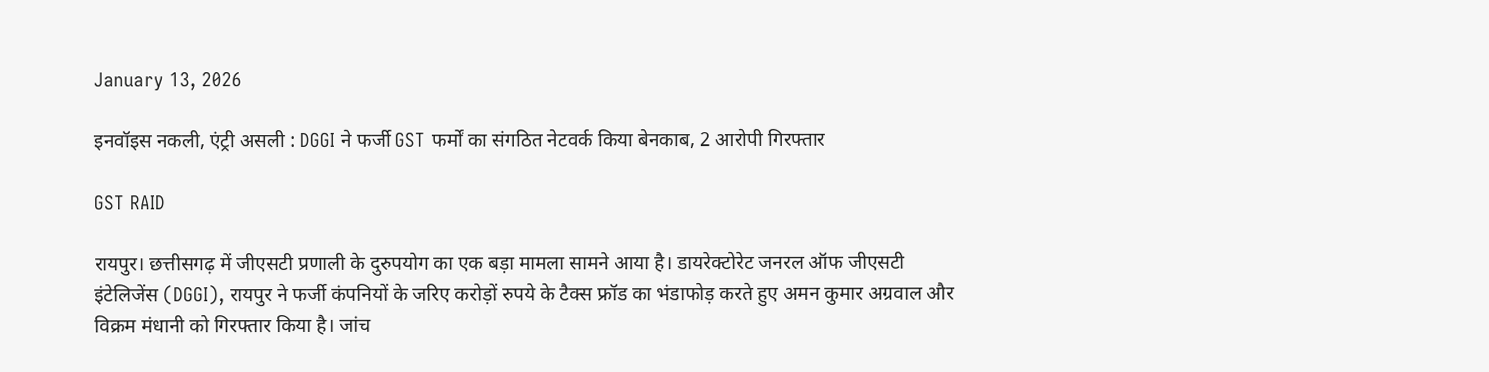January 13, 2026

इनवॉइस नकली, एंट्री असली : DGGI ने फर्जी GST फर्मों का संगठित नेटवर्क किया बेनकाब, 2 आरोपी गिरफ्तार

GST RAID

रायपुर। छत्तीसगढ़ में जीएसटी प्रणाली के दुरुपयोग का एक बड़ा मामला सामने आया है। डायरेक्टोरेट जनरल ऑफ जीएसटी इंटेलिजेंस (DGGI), रायपुर ने फर्जी कंपनियों के जरिए करोड़ों रुपये के टैक्स फ्रॉड का भंडाफोड़ करते हुए अमन कुमार अग्रवाल और विक्रम मंधानी को गिरफ्तार किया है। जांच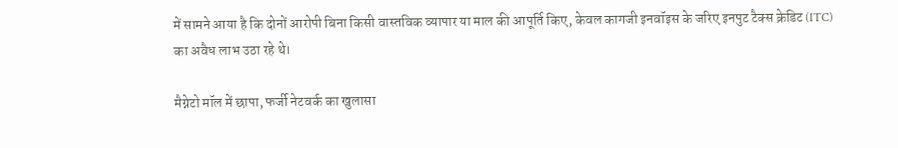में सामने आया है कि दोनों आरोपी बिना किसी वास्तविक व्यापार या माल की आपूर्ति किए, केवल कागजी इनवॉइस के जरिए इनपुट टैक्स क्रेडिट (ITC) का अवैध लाभ उठा रहे थे।

मैग्नेटो मॉल में छापा, फर्जी नेटवर्क का खुलासा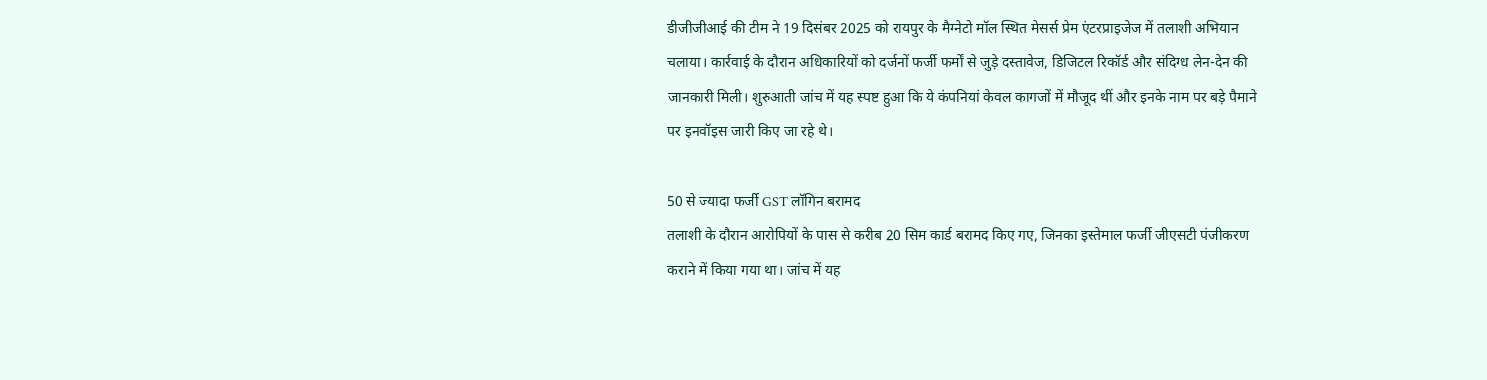डीजीजीआई की टीम ने 19 दिसंबर 2025 को रायपुर के मैग्नेटो मॉल स्थित मेसर्स प्रेम एंटरप्राइजेज में तलाशी अभियान चलाया। कार्रवाई के दौरान अधिकारियों को दर्जनों फर्जी फर्मों से जुड़े दस्तावेज, डिजिटल रिकॉर्ड और संदिग्ध लेन-देन की जानकारी मिली। शुरुआती जांच में यह स्पष्ट हुआ कि ये कंपनियां केवल कागजों में मौजूद थीं और इनके नाम पर बड़े पैमाने पर इनवॉइस जारी किए जा रहे थे।

50 से ज्यादा फर्जी GST लॉगिन बरामद
तलाशी के दौरान आरोपियों के पास से करीब 20 सिम कार्ड बरामद किए गए, जिनका इस्तेमाल फर्जी जीएसटी पंजीकरण कराने में किया गया था। जांच में यह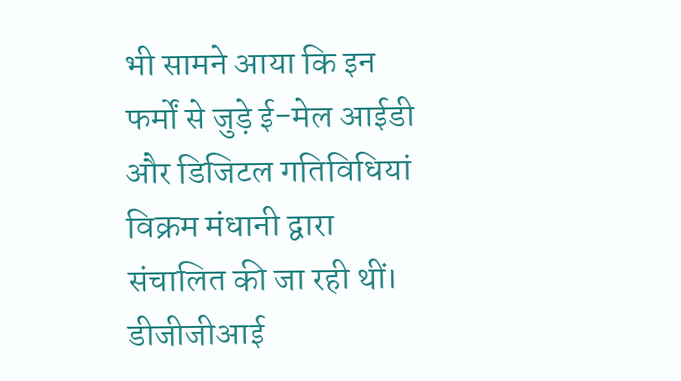भी सामने आया कि इन फर्मों से जुड़े ई-मेल आईडी और डिजिटल गतिविधियां विक्रम मंधानी द्वारा संचालित की जा रही थीं। डीजीजीआई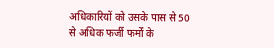अधिकारियों को उसके पास से 50 से अधिक फर्जी फर्मों के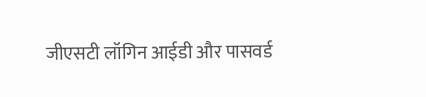जीएसटी लॉगिन आईडी और पासवर्ड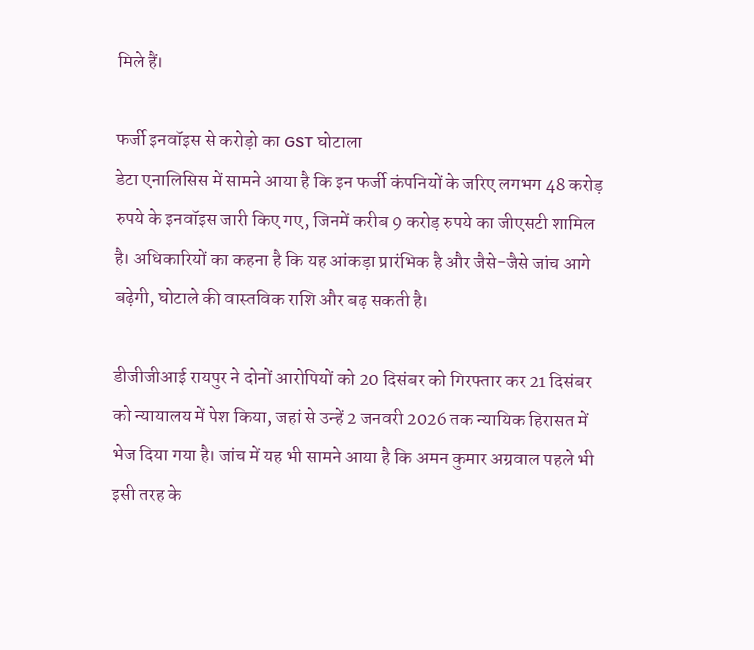मिले हैं।

फर्जी इनवॉइस से करोड़ो का GST घोटाला
डेटा एनालिसिस में सामने आया है कि इन फर्जी कंपनियों के जरिए लगभग 48 करोड़ रुपये के इनवॉइस जारी किए गए, जिनमें करीब 9 करोड़ रुपये का जीएसटी शामिल है। अधिकारियों का कहना है कि यह आंकड़ा प्रारंभिक है और जैसे-जैसे जांच आगे बढ़ेगी, घोटाले की वास्तविक राशि और बढ़ सकती है।

डीजीजीआई रायपुर ने दोनों आरोपियों को 20 दिसंबर को गिरफ्तार कर 21 दिसंबर को न्यायालय में पेश किया, जहां से उन्हें 2 जनवरी 2026 तक न्यायिक हिरासत में भेज दिया गया है। जांच में यह भी सामने आया है कि अमन कुमार अग्रवाल पहले भी इसी तरह के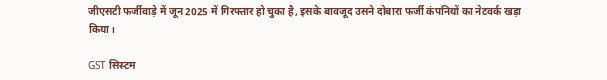जीएसटी फर्जीवाड़े में जून 2025 में गिरफ्तार हो चुका है, इसके बावजूद उसने दोबारा फर्जी कंपनियों का नेटवर्क खड़ा किया।

GST सिस्टम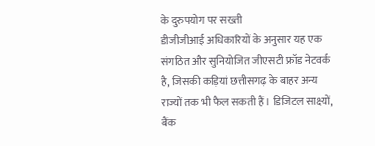के दुरुपयोग पर सख्ती
डीजीजीआई अधिकारियों के अनुसार यह एक संगठित और सुनियोजित जीएसटी फ्रॉड नेटवर्क है, जिसकी कड़ियां छत्तीसगढ़ के बाहर अन्य राज्यों तक भी फैल सकती हैं। डिजिटल साक्ष्यों, बैंक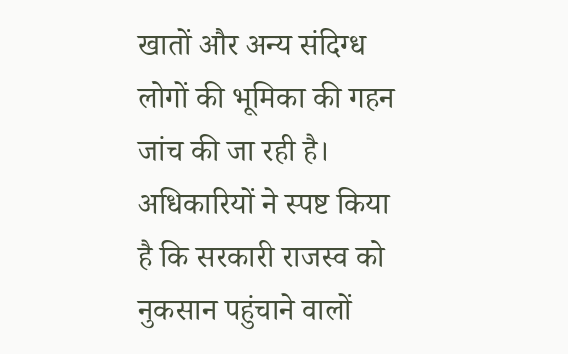खातों और अन्य संदिग्ध लोगों की भूमिका की गहन जांच की जा रही है। अधिकारियों ने स्पष्ट किया है कि सरकारी राजस्व को नुकसान पहुंचाने वालों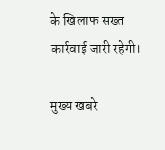के खिलाफ सख्त कार्रवाई जारी रहेगी।

मुख्य खबरे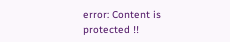error: Content is protected !!